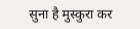सुना है मुस्कुरा कर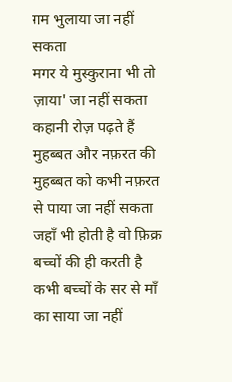ग़म भुलाया जा नहीं सकता
मगर ये मुस्कुराना भी तो ज़ाया' जा नहीं सकता
कहानी रोज़ पढ़ते हैं मुहब्बत और नफ़रत की
मुहब्बत को कभी नफ़रत से पाया जा नहीं सकता
जहाँ भी होती है वो फ़िक्र बच्चों की ही करती है
कभी बच्चों के सर से माँ का साया जा नहीं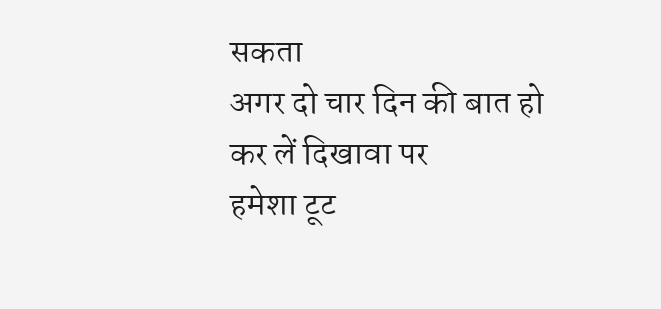सकता
अगर दो चार दिन की बात हो कर लें दिखावा पर
हमेशा टूट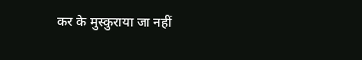कर के मुस्कुराया जा नहीं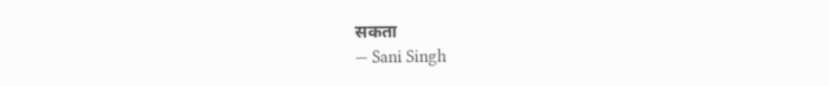सकता
— Sani Singh